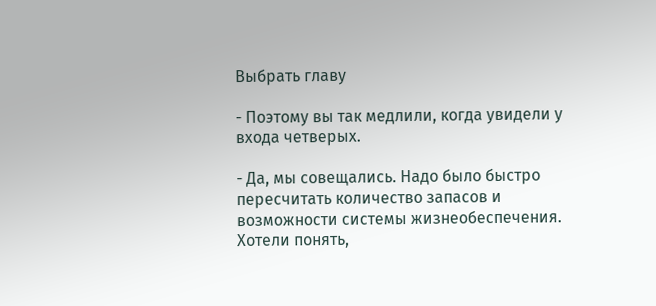Выбрать главу

- Поэтому вы так медлили, когда увидели у входа четверых.

- Да, мы совещались. Надо было быстро пересчитать количество запасов и возможности системы жизнеобеспечения. Хотели понять,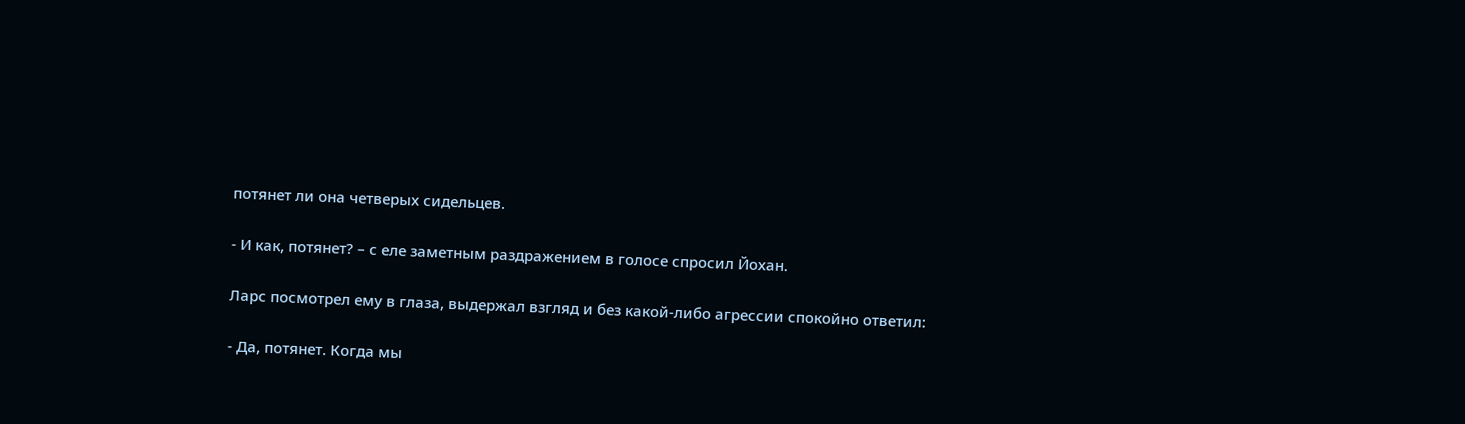потянет ли она четверых сидельцев.

- И как, потянет? – с еле заметным раздражением в голосе спросил Йохан.

Ларс посмотрел ему в глаза, выдержал взгляд и без какой-либо агрессии спокойно ответил:

- Да, потянет. Когда мы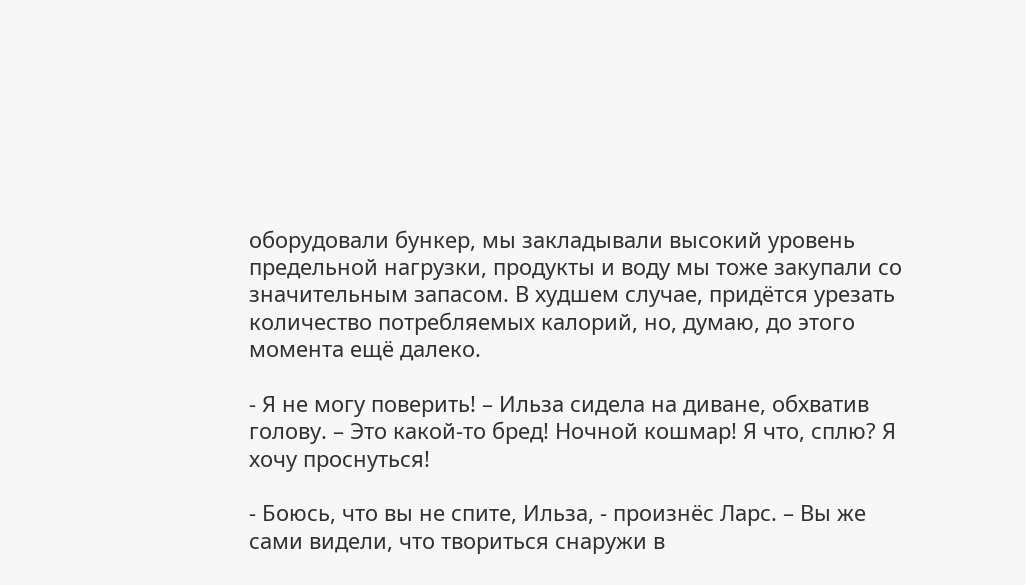оборудовали бункер, мы закладывали высокий уровень предельной нагрузки, продукты и воду мы тоже закупали со значительным запасом. В худшем случае, придётся урезать количество потребляемых калорий, но, думаю, до этого момента ещё далеко.

- Я не могу поверить! – Ильза сидела на диване, обхватив голову. – Это какой-то бред! Ночной кошмар! Я что, сплю? Я хочу проснуться!

- Боюсь, что вы не спите, Ильза, - произнёс Ларс. – Вы же сами видели, что твориться снаружи в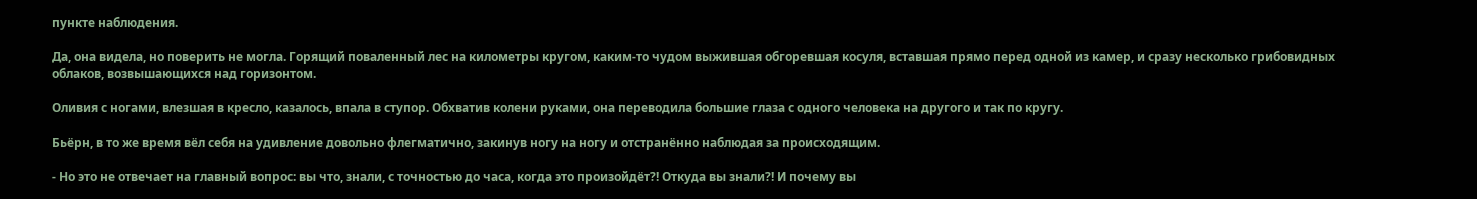пункте наблюдения.

Да, она видела, но поверить не могла. Горящий поваленный лес на километры кругом, каким-то чудом выжившая обгоревшая косуля, вставшая прямо перед одной из камер, и сразу несколько грибовидных облаков, возвышающихся над горизонтом.

Оливия с ногами, влезшая в кресло, казалось, впала в ступор. Обхватив колени руками, она переводила большие глаза с одного человека на другого и так по кругу.

Бьёрн, в то же время вёл себя на удивление довольно флегматично, закинув ногу на ногу и отстранённо наблюдая за происходящим.

- Но это не отвечает на главный вопрос: вы что, знали, с точностью до часа, когда это произойдёт?! Откуда вы знали?! И почему вы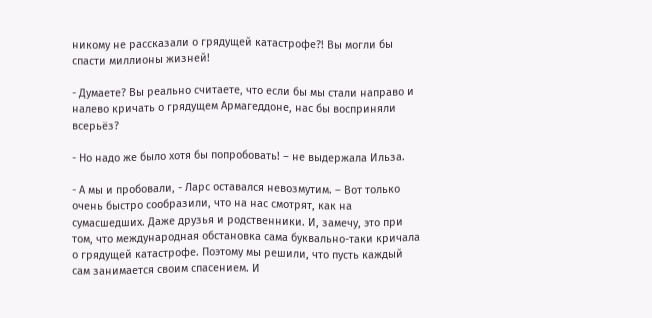никому не рассказали о грядущей катастрофе?! Вы могли бы спасти миллионы жизней!

- Думаете? Вы реально считаете, что если бы мы стали направо и налево кричать о грядущем Армагеддоне, нас бы восприняли всерьёз?

- Но надо же было хотя бы попробовать! – не выдержала Ильза.

- А мы и пробовали, - Ларс оставался невозмутим. – Вот только очень быстро сообразили, что на нас смотрят, как на сумасшедших. Даже друзья и родственники. И, замечу, это при том, что международная обстановка сама буквально-таки кричала о грядущей катастрофе. Поэтому мы решили, что пусть каждый сам занимается своим спасением. И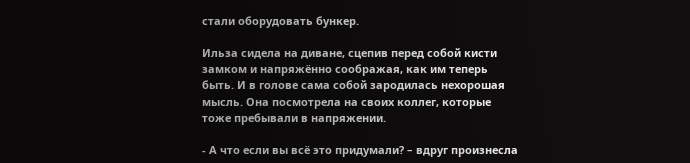стали оборудовать бункер.

Ильза сидела на диване, сцепив перед собой кисти замком и напряжённо соображая, как им теперь быть. И в голове сама собой зародилась нехорошая мысль. Она посмотрела на своих коллег, которые тоже пребывали в напряжении.

- А что если вы всё это придумали? – вдруг произнесла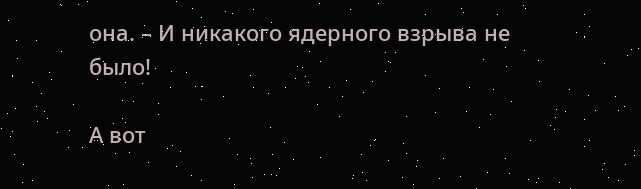она. – И никакого ядерного взрыва не было!

А вот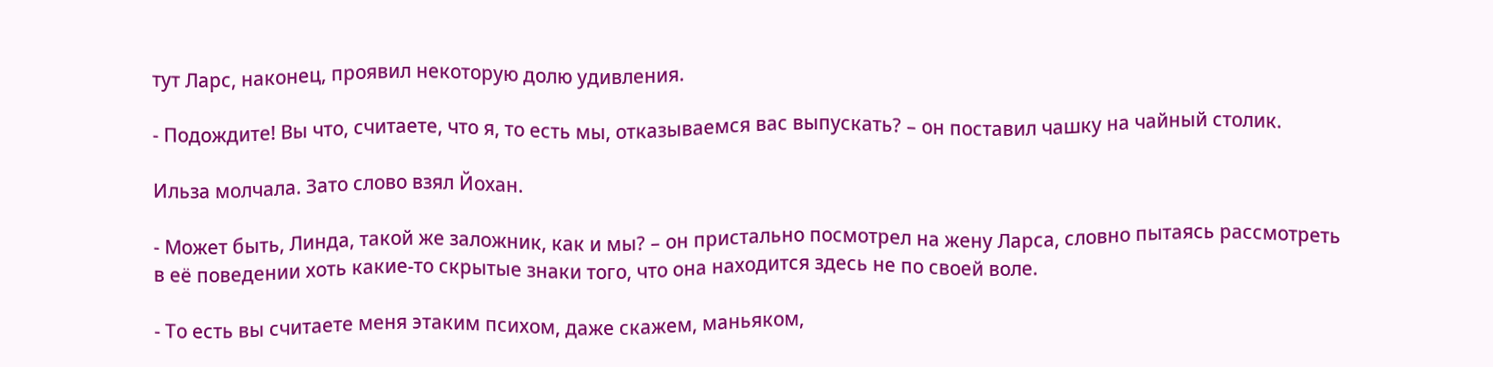тут Ларс, наконец, проявил некоторую долю удивления.

- Подождите! Вы что, считаете, что я, то есть мы, отказываемся вас выпускать? – он поставил чашку на чайный столик.

Ильза молчала. Зато слово взял Йохан.

- Может быть, Линда, такой же заложник, как и мы? – он пристально посмотрел на жену Ларса, словно пытаясь рассмотреть в её поведении хоть какие-то скрытые знаки того, что она находится здесь не по своей воле.

- То есть вы считаете меня этаким психом, даже скажем, маньяком,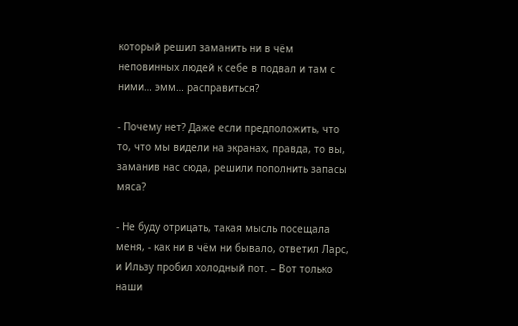который решил заманить ни в чём неповинных людей к себе в подвал и там с ними… эмм… расправиться?

- Почему нет? Даже если предположить, что то, что мы видели на экранах, правда, то вы, заманив нас сюда, решили пополнить запасы мяса?

- Не буду отрицать, такая мысль посещала меня, - как ни в чём ни бывало, ответил Ларс, и Ильзу пробил холодный пот. – Вот только наши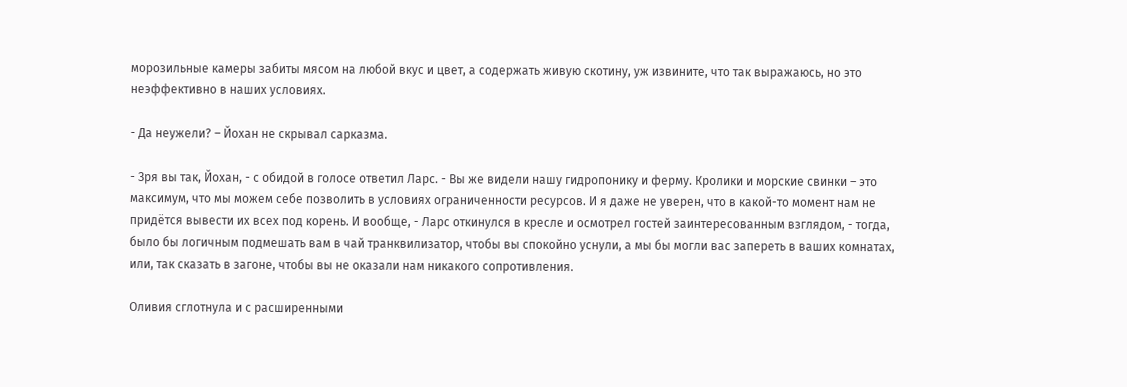морозильные камеры забиты мясом на любой вкус и цвет, а содержать живую скотину, уж извините, что так выражаюсь, но это неэффективно в наших условиях.

- Да неужели? – Йохан не скрывал сарказма.

- Зря вы так, Йохан, - с обидой в голосе ответил Ларс. - Вы же видели нашу гидропонику и ферму. Кролики и морские свинки – это максимум, что мы можем себе позволить в условиях ограниченности ресурсов. И я даже не уверен, что в какой-то момент нам не придётся вывести их всех под корень. И вообще, - Ларс откинулся в кресле и осмотрел гостей заинтересованным взглядом, - тогда, было бы логичным подмешать вам в чай транквилизатор, чтобы вы спокойно уснули, а мы бы могли вас запереть в ваших комнатах, или, так сказать в загоне, чтобы вы не оказали нам никакого сопротивления.

Оливия сглотнула и с расширенными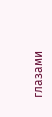глазами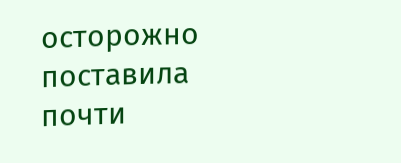осторожно поставила почти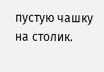пустую чашку на столик.